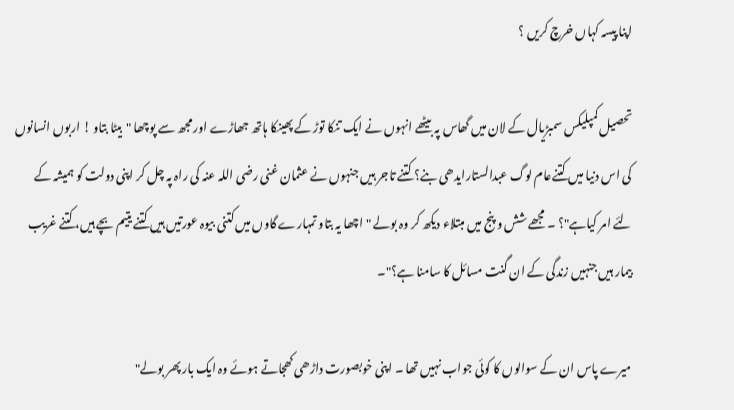اپنا پیسہ کہاں خرچ کریں ؟

تحصیل کمپلیکس سمبڑیال کے لان میں گھاس پہ بیٹھے انہوں نے ایک تنکا توڑ کے پھینکا ہاتھ جھاڑے اور مجھ سے پوچھا "بیٹا بتاو ! اربوں انسانوں کی اس دنیا میں کتنےعام لوگ عبدالستارایدھی بنے؟ کتنے تاجر ہیں جنہوں نے عثمان غنی رضی اللہ عنہ کی راہ پہ چل کر اپنی دولت کو ہمیشہ کے لئے امر کیاہے"؟ ۔ مجھے شش و پنج میں مبتلاء دیکھ کر وہ بولے " اچھا یہ بتاو تمہارے گاوں میں کتنی بیوہ عورتیں ہیں کتنے یتیم بچے ہیں، کتنے غریب بیمار ہیں جنہیں زندگی کے ان گنت مسائل کا سامنا ہے؟"۔

میرے پاس ان کے سوالوں کا کوئی جواب نہیں تھا ۔ اپنی خوبصورت داڑھی کھجاتے ہوئے وہ ایک بار پھر بولے"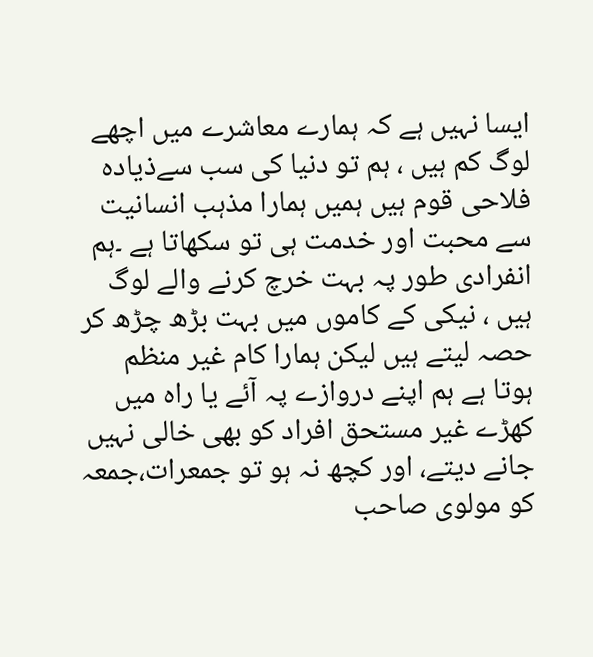ایسا نہیں ہے کہ ہمارے معاشرے میں اچھے لوگ کم ہیں ، ہم تو دنیا کی سب سےذیادہ فلاحی قوم ہیں ہمیں ہمارا مذہب انسانیت سے محبت اور خدمت ہی تو سکھاتا ہے ۔ہم انفرادی طور پہ بہت خرچ کرنے والے لوگ ہیں ، نیکی کے کاموں میں بہت بڑھ چڑھ کر حصہ لیتے ہیں لیکن ہمارا کام غیر منظم ہوتا ہے ہم اپنے دروازے پہ آئے یا راہ میں کھڑے غیر مستحق افراد کو بھی خالی نہیں جانے دیتے، اور کچھ نہ ہو تو جمعرات،جمعہ کو مولوی صاحب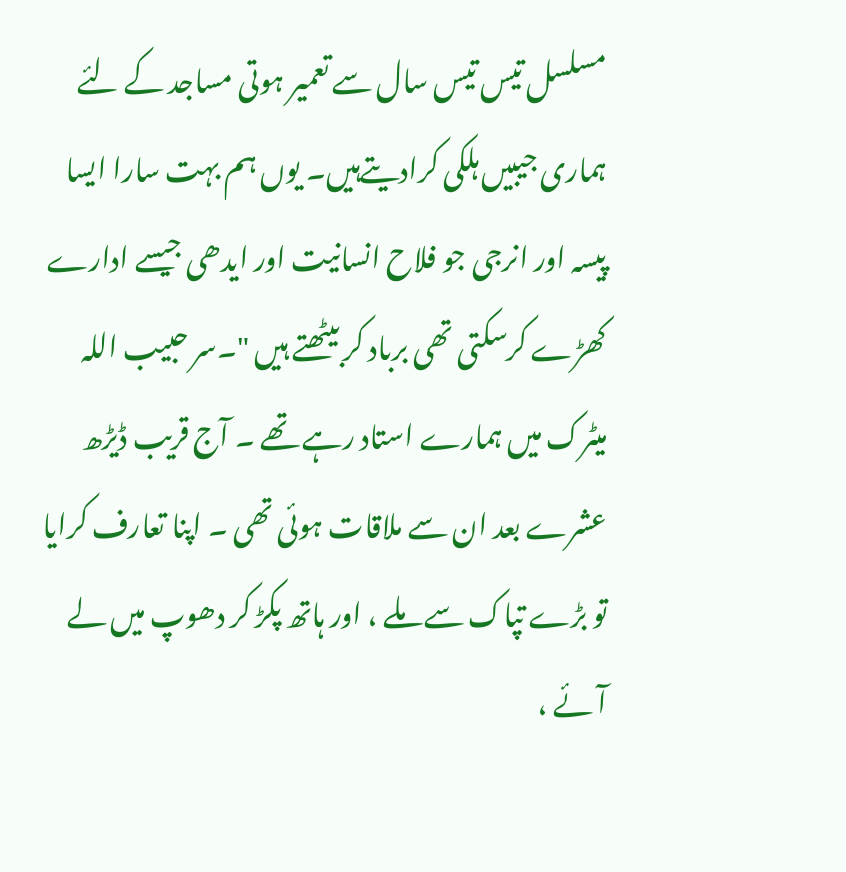مسلسل تیس تیس سال سے تعمیر ہوتی مساجد کے لئے ہماری جیبیں ہلکی کرادیتےہیں۔ یوں ہم بہت سارا ایسا پیسہ اور انرجی جو فلاح انسانیت اور ایدھی جیسے ادارے کھڑے کرسکتی تھی برباد کر بیٹھتے ہیں "۔سر حبیب اللہ میٹرک میں ہمارے استاد رہے تھے ۔ آج قریب ڈیڑھ عشرے بعد ان سے ملاقات ہوئی تھی ۔ اپنا تعارف کرایا تو بڑے تپاک سے ملے ، اور ہاتھ پکڑ کر دھوپ میں لے آئے ،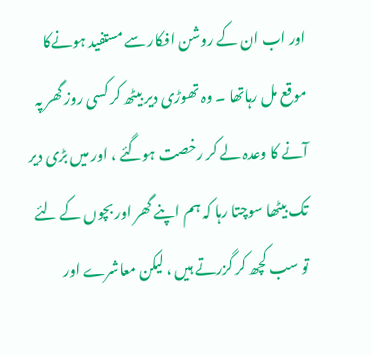اور اب ان کے روشن افکار سے مستفید ہونےکا موقع مل رہاتھا ۔ وہ تھوڑی دیر بیٹھ کر کسی روز گھر پہ آنے کا وعدہ لے کر رخصت ہوگئے ، اور میں بڑی دیر تک بیٹھا سوچتا رہا کہ ہم اپنے گھر اور بچوں کے لئے تو سب کچھ کر گزرتے ہیں ، لیکن معاشرے اور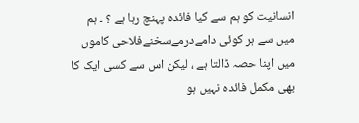انسانیت کو ہم سے کیا فائدہ پہنچ رہا ہے ؟ ۔ ہم میں سے ہر کوئی دامےدرمےسخنےفلاحی کاموں میں اپنا حصہ ڈالتا ہے ، لیکن اس سے کسی ایک کا بھی مکمل فائدہ نہیں ہو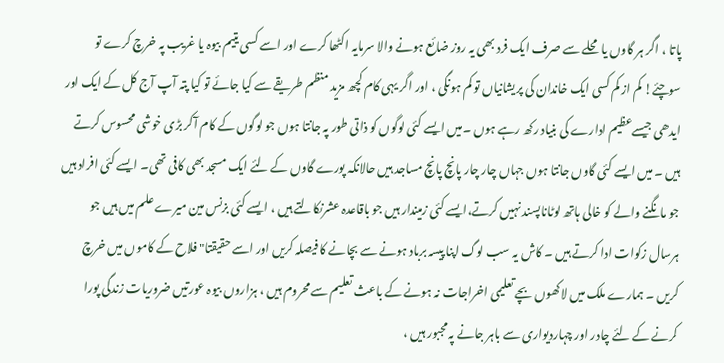پاتا ، اگر ہر گاوں یا محلے سے صرف ایک فرد بھی یہ روز ضائع ہونے والا سرمایہ اکٹھا کرے اور اسے کسی یتیم بیوہ یا غریب پہ خرچ کرے تو سوچئے! کم از کم کسی ایک خاندان کی پریشانیاں تو کم ہونگی ، اور اگر یہی کام کچھ مزید منظم طریقے سے کیا جائے تو کیا پتہ آپ آج کل کے ایک اور ایدھی جیسےعظیم ادارے کی بنیاد رکھ رہے ہوں ۔میں ایسے کئی لوگوں کو ذاتی طور پہ جانتا ہوں جو لوگوں کے کام آکر بڑی خوشی محسوس کرتے ہیں ۔ میں ایسے کئی گاوں جانتا ہوں جہاں چار چار پانچ پانچ مساجد ہیں حالانکہ پورے گاوں کے لئے ایک مسجد بھی کافی تھی۔ ایسے کئی افراد ہیں جو مانگنے والے کو خالی ہاتھ لوٹاناپسند نہیں کرتے،ایسے کئی زمیندار ہیں جو باقاعدہ عشرنکالتے ہیں ، ایسے کئی بزنس مین میرے علم میں ہیں جو ہرسال زکوات ادا کرتے ہیں ۔ کاش یہ سب لوگ اپنا پیسہ برباد ہونے سے بچانے کا فیصلہ کریں اور اسے حقیقتا" فلاح کے کاموں میں خرچ کریں ۔ ہمارے ملک میں لاکھوں بچے تعلیمی اخراجات نہ ہونے کے باعث تعلیم سے محروم ہیں ، ہزاروں بیوہ عورتیں ضروریات زندگی پورا کرنے کے لئے چادر اور چہاردیواری سے باہر جانے پہ مجبور ہیں ،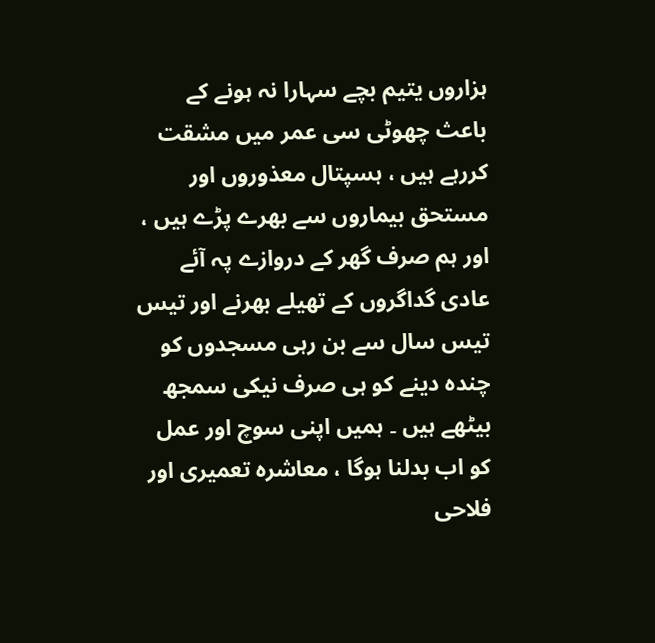ہزاروں یتیم بچے سہارا نہ ہونے کے باعث چھوٹی سی عمر میں مشقت کررہے ہیں ، ہسپتال معذوروں اور مستحق بیماروں سے بھرے پڑے ہیں ، اور ہم صرف گھر کے دروازے پہ آئے عادی گداگروں کے تھیلے بھرنے اور تیس تیس سال سے بن رہی مسجدوں کو چندہ دینے کو ہی صرف نیکی سمجھ بیٹھے ہیں ۔ ہمیں اپنی سوچ اور عمل کو اب بدلنا ہوگا ، معاشرہ تعمیری اور فلاحی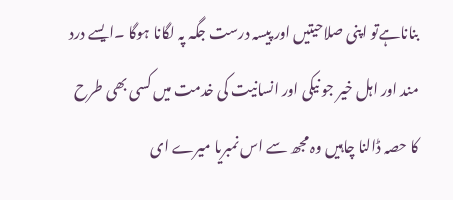بناناہےتو اپنی صلاحیتیں اور پیسہ درست جگہ پہ لگانا ہوگا ۔ایسے درد مند اور اہل خیر جو نیکی اور انسانیت کی خدمت میں کسی بھی طرح کا حصہ ڈالنا چاہیں وہ مجھ سے اس نمبریا میرے ای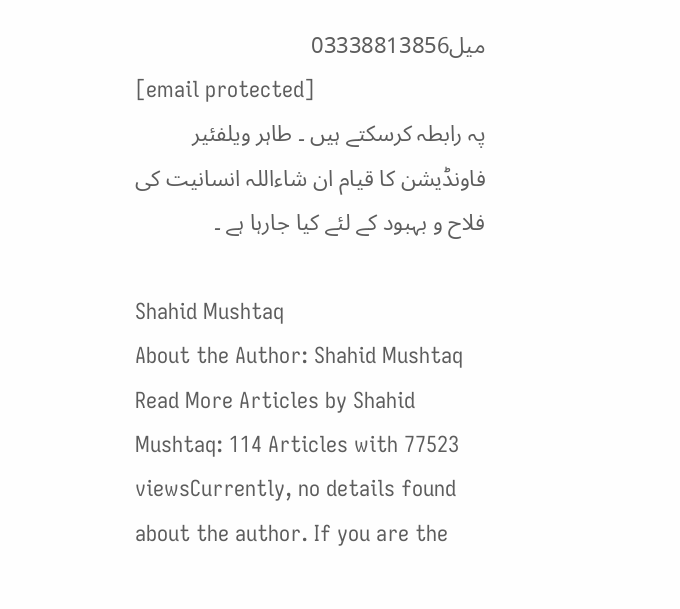میل03338813856
[email protected]
پہ رابطہ کرسکتے ہیں ۔ طاہر ویلفئیر فاونڈیشن کا قیام ان شاءاللہ انسانیت کی فلاح و بہبود کے لئے کیا جارہا ہے ۔

Shahid Mushtaq
About the Author: Shahid Mushtaq Read More Articles by Shahid Mushtaq: 114 Articles with 77523 viewsCurrently, no details found about the author. If you are the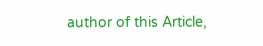author of this Article,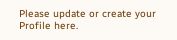Please update or create your Profile here.